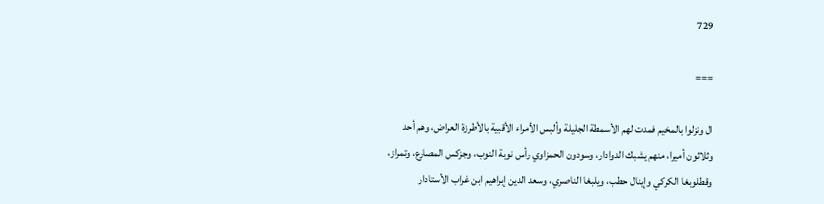729

===

ال ونزلوا بالمخيم فمدت لهم الأسمطة الجليلة وألبس الأمراء الأقبية بالأطرزة العراض، وهم أحد وثلاثون أميرا، منهم يشبك الدوادار، وسودون الحمزاوي رأس نوبة النوب، وجزكس المصارع، وتمراز، وقطلوبغا الكركي وإينال حطب، ويلبغا الناصري، وسعد الدين إبراهيم ابن غراب الأستادار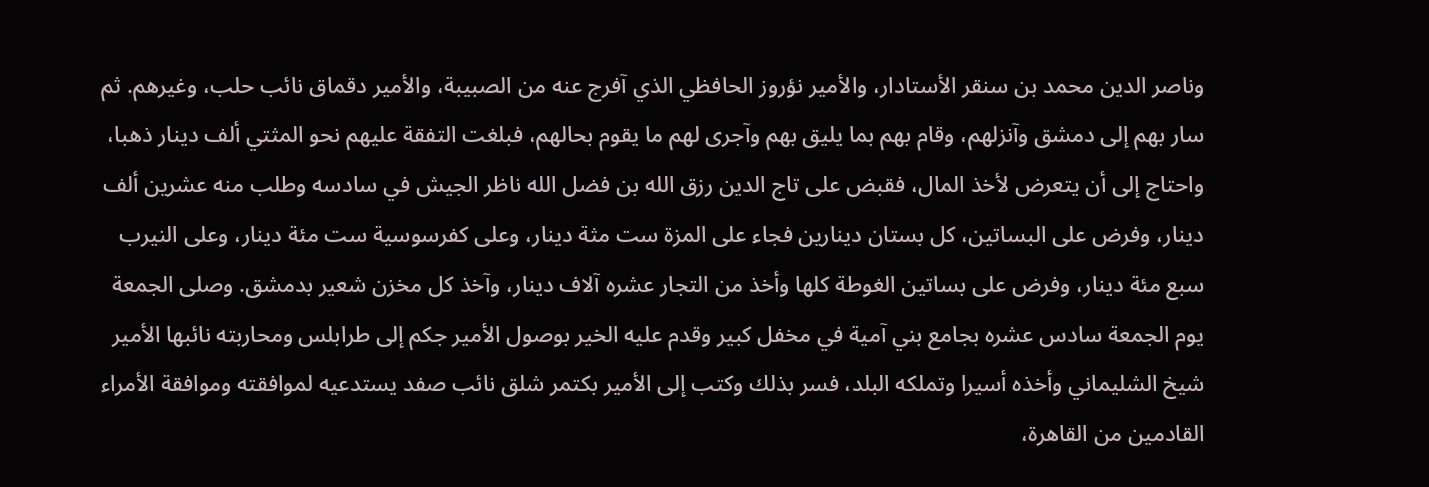وناصر الدين محمد بن سنقر الأستادار، والأمير نؤروز الحافظي الذي آفرج عنه من الصبيبة، والأمير دقماق نائب حلب، وغيرهم. ثم سار بهم إلى دمشق وآنزلهم، وقام بهم بما يليق بهم وآجرى لهم ما يقوم بحالهم، فبلغت التفقة عليهم نحو المثتي ألف دينار ذهبا، واحتاج إلى أن يتعرض لأخذ المال، فقبض على تاج الدين رزق الله بن فضل الله ناظر الجيش في سادسه وطلب منه عشرين ألف دينار، وفرض على البساتين، كل بستان دينارين فجاء على المزة ست مثة دينار، وعلى كفرسوسية ست مئة دينار، وعلى النيرب سبع مئة دينار، وفرض على بساتين الغوطة كلها وأخذ من التجار عشره آلاف دينار، وآخذ كل مخزن شعير بدمشق. وصلى الجمعة يوم الجمعة سادس عشره بجامع بني آمية في مخفل كبير وقدم عليه الخير بوصول الأمير جكم إلى طرابلس ومحاربته نائبها الأمير شيخ الشليماني وأخذه أسيرا وتملكه البلد، فسر بذلك وكتب إلى الأمير بكتمر شلق نائب صفد يستدعيه لموافقته وموافقة الأمراء القادمين من القاهرة،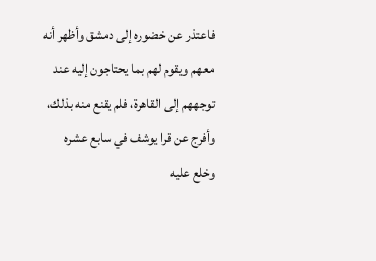فاعتذر عن خضوره إلى دمشق وأظهر أنه معهم ويقوم لهم بما يحتاجون إليه عند توجههم إلى القاهرة، فلم يقنع منه بذلك، وأفرج عن قرا يوشف في سابع عشره وخلع عليه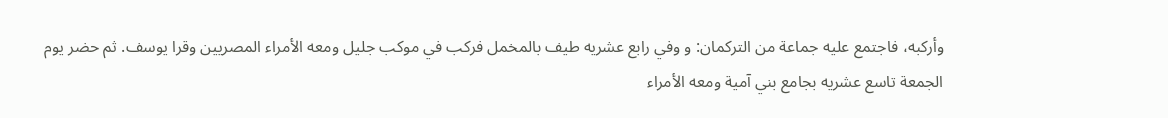وأركبه، فاجتمع عليه جماعة من التركمان: و وفي رابع عشريه طيف بالمخمل فركب في موكب جليل ومعه الأمراء المصريين وقرا يوسف. ثم حضر يوم الجمعة تاسع عشريه بجامع بني آمية ومعه الأمراء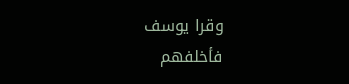وقرا يوسف فأخلفهم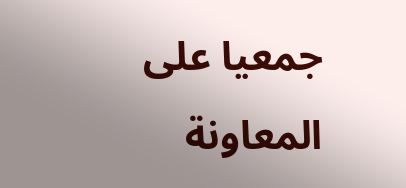جمعيا على المعاونة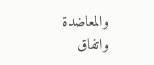والمعاضدة واتفاق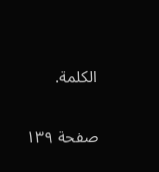الكلمة.

صفحة ١٣٩